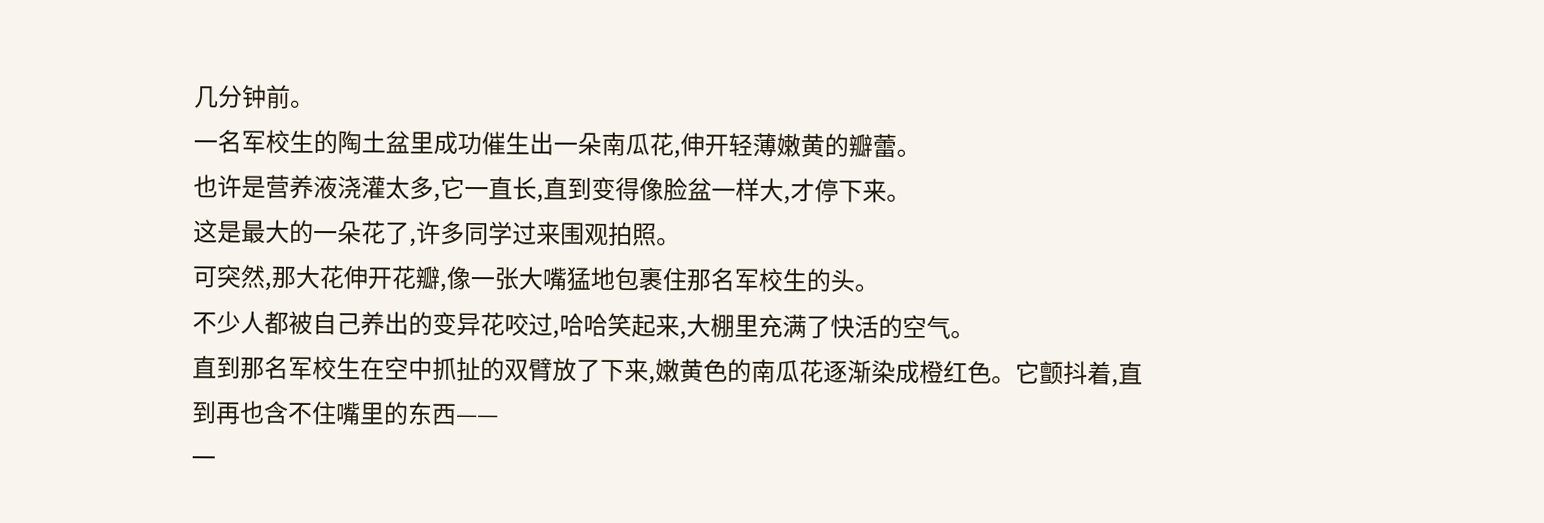几分钟前。
一名军校生的陶土盆里成功催生出一朵南瓜花,伸开轻薄嫩黄的瓣蕾。
也许是营养液浇灌太多,它一直长,直到变得像脸盆一样大,才停下来。
这是最大的一朵花了,许多同学过来围观拍照。
可突然,那大花伸开花瓣,像一张大嘴猛地包裹住那名军校生的头。
不少人都被自己养出的变异花咬过,哈哈笑起来,大棚里充满了快活的空气。
直到那名军校生在空中抓扯的双臂放了下来,嫩黄色的南瓜花逐渐染成橙红色。它颤抖着,直到再也含不住嘴里的东西——
一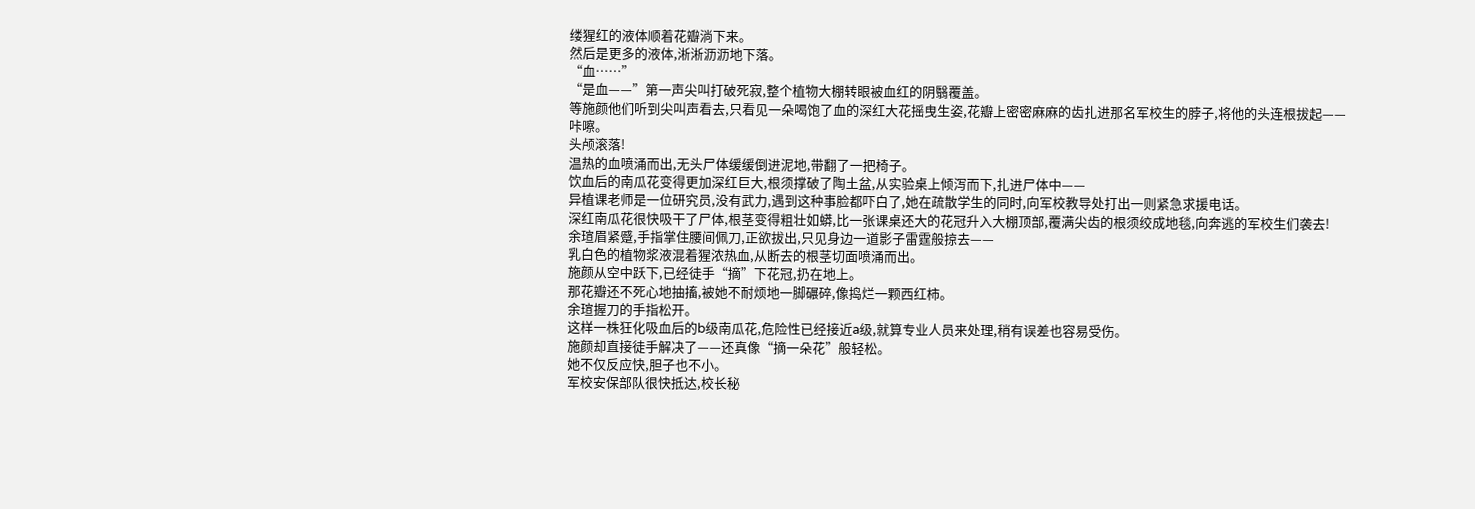缕猩红的液体顺着花瓣淌下来。
然后是更多的液体,淅淅沥沥地下落。
“血……”
“是血——”第一声尖叫打破死寂,整个植物大棚转眼被血红的阴翳覆盖。
等施颜他们听到尖叫声看去,只看见一朵喝饱了血的深红大花摇曳生姿,花瓣上密密麻麻的齿扎进那名军校生的脖子,将他的头连根拔起——
咔嚓。
头颅滚落!
温热的血喷涌而出,无头尸体缓缓倒进泥地,带翻了一把椅子。
饮血后的南瓜花变得更加深红巨大,根须撑破了陶土盆,从实验桌上倾泻而下,扎进尸体中——
异植课老师是一位研究员,没有武力,遇到这种事脸都吓白了,她在疏散学生的同时,向军校教导处打出一则紧急求援电话。
深红南瓜花很快吸干了尸体,根茎变得粗壮如蟒,比一张课桌还大的花冠升入大棚顶部,覆满尖齿的根须绞成地毯,向奔逃的军校生们袭去!
余瑄眉紧蹙,手指掌住腰间佩刀,正欲拔出,只见身边一道影子雷霆般掠去——
乳白色的植物浆液混着猩浓热血,从断去的根茎切面喷涌而出。
施颜从空中跃下,已经徒手“摘”下花冠,扔在地上。
那花瓣还不死心地抽搐,被她不耐烦地一脚碾碎,像捣烂一颗西红柿。
余瑄握刀的手指松开。
这样一株狂化吸血后的b级南瓜花,危险性已经接近a级,就算专业人员来处理,稍有误差也容易受伤。
施颜却直接徒手解决了——还真像“摘一朵花”般轻松。
她不仅反应快,胆子也不小。
军校安保部队很快抵达,校长秘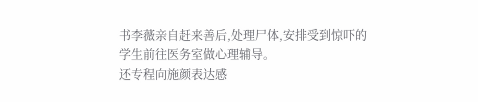书李薇亲自赶来善后,处理尸体,安排受到惊吓的学生前往医务室做心理辅导。
还专程向施颜表达感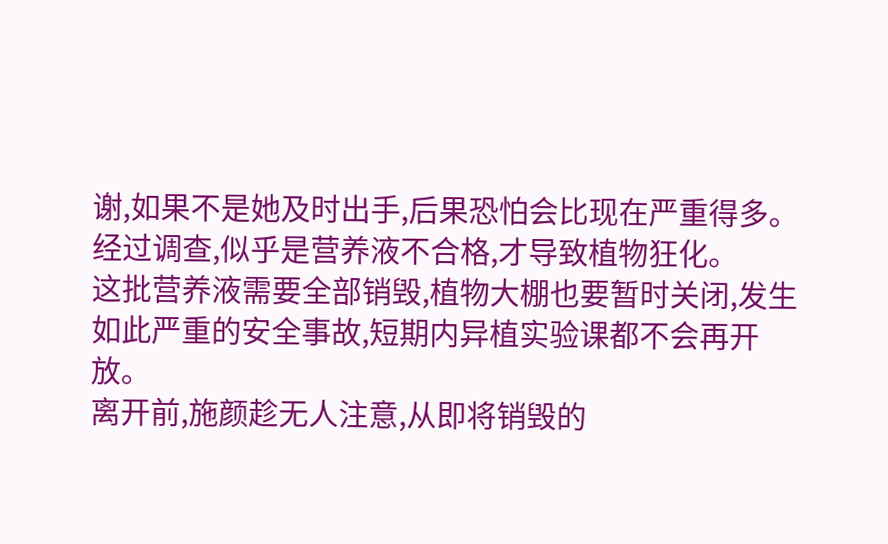谢,如果不是她及时出手,后果恐怕会比现在严重得多。
经过调查,似乎是营养液不合格,才导致植物狂化。
这批营养液需要全部销毁,植物大棚也要暂时关闭,发生如此严重的安全事故,短期内异植实验课都不会再开放。
离开前,施颜趁无人注意,从即将销毁的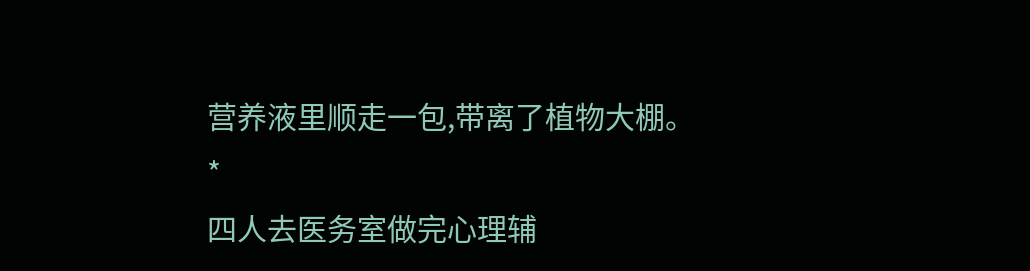营养液里顺走一包,带离了植物大棚。
*
四人去医务室做完心理辅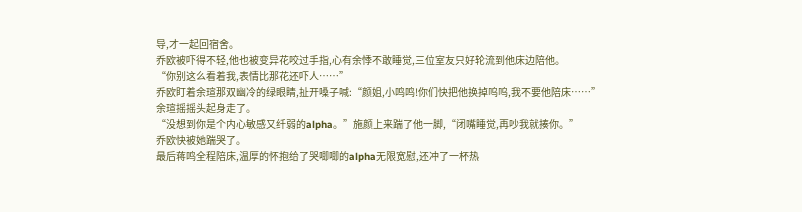导,才一起回宿舍。
乔欧被吓得不轻,他也被变异花咬过手指,心有余悸不敢睡觉,三位室友只好轮流到他床边陪他。
“你别这么看着我,表情比那花还吓人……”
乔欧盯着余瑄那双幽冷的绿眼睛,扯开嗓子喊:“颜姐,小鸣鸣!你们快把他换掉呜呜,我不要他陪床……”
余瑄摇摇头起身走了。
“没想到你是个内心敏感又纤弱的alpha。”施颜上来踹了他一脚,“闭嘴睡觉,再吵我就揍你。”
乔欧快被她踹哭了。
最后蒋鸣全程陪床,温厚的怀抱给了哭唧唧的alpha无限宽慰,还冲了一杯热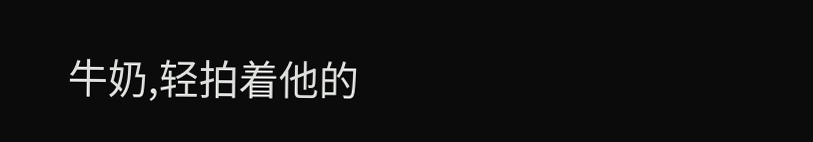牛奶,轻拍着他的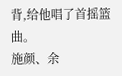背,给他唱了首摇篮曲。
施颜、余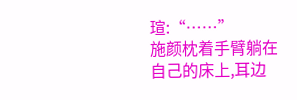瑄:“……”
施颜枕着手臂躺在自己的床上,耳边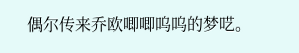偶尔传来乔欧唧唧呜呜的梦呓。